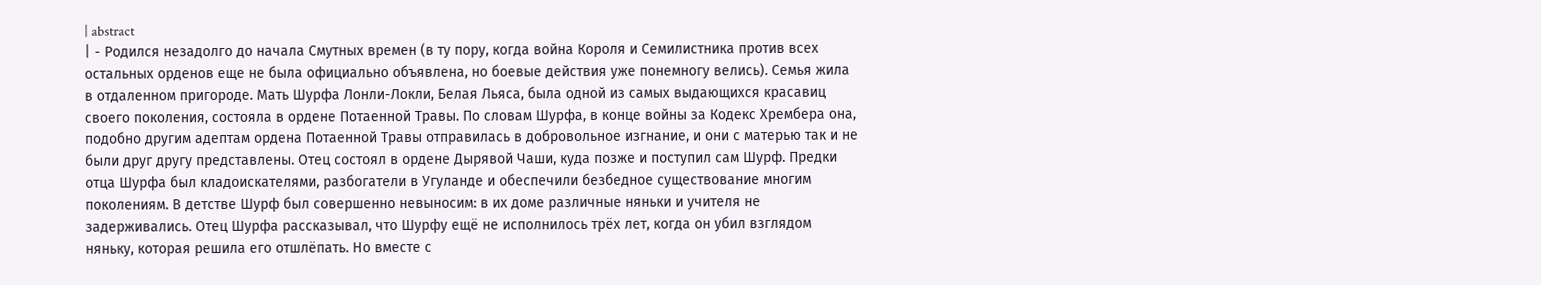| abstract
| - Родился незадолго до начала Смутных времен (в ту пору, когда война Короля и Семилистника против всех остальных орденов еще не была официально объявлена, но боевые действия уже понемногу велись). Семья жила в отдаленном пригороде. Мать Шурфа Лонли-Локли, Белая Льяса, была одной из самых выдающихся красавиц своего поколения, состояла в ордене Потаенной Травы. По словам Шурфа, в конце войны за Кодекс Хрембера она, подобно другим адептам ордена Потаенной Травы отправилась в добровольное изгнание, и они с матерью так и не были друг другу представлены. Отец состоял в ордене Дырявой Чаши, куда позже и поступил сам Шурф. Предки отца Шурфа был кладоискателями, разбогатели в Угуланде и обеспечили безбедное существование многим поколениям. В детстве Шурф был совершенно невыносим: в их доме различные няньки и учителя не задерживались. Отец Шурфа рассказывал, что Шурфу ещё не исполнилось трёх лет, когда он убил взглядом няньку, которая решила его отшлёпать. Но вместе с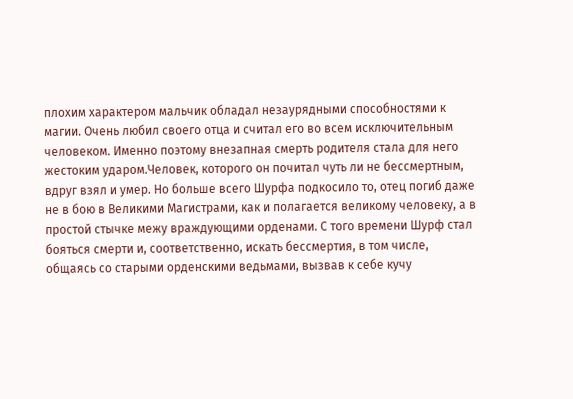плохим характером мальчик обладал незаурядными способностями к магии. Очень любил своего отца и считал его во всем исключительным человеком. Именно поэтому внезапная смерть родителя стала для него жестоким ударом.Человек, которого он почитал чуть ли не бессмертным, вдруг взял и умер. Но больше всего Шурфа подкосило то, отец погиб даже не в бою в Великими Магистрами, как и полагается великому человеку, а в простой стычке межу враждующими орденами. С того времени Шурф стал бояться смерти и, соответственно, искать бессмертия, в том числе, общаясь со старыми орденскими ведьмами, вызвав к себе кучу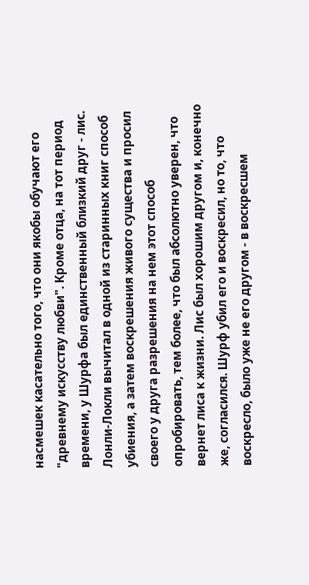насмешек касательно того, что они якобы обучают его "древнему искусству любви". Кроме отца, на тот период времени, у Шурфа был единственный близкий друг - лис. Лонли-Локли вычитал в одной из старинных книг способ убиения, а затем воскрешения живого существа и просил своего у друга разрешения на нем этот способ опробировать, тем более, что был абсолютно уверен, что вернет лиса к жизни. Лис был хорошим другом и, конечно же, согласился. Шурф убил его и воскресил, но то, что воскресло, было уже не его другом - в воскресшем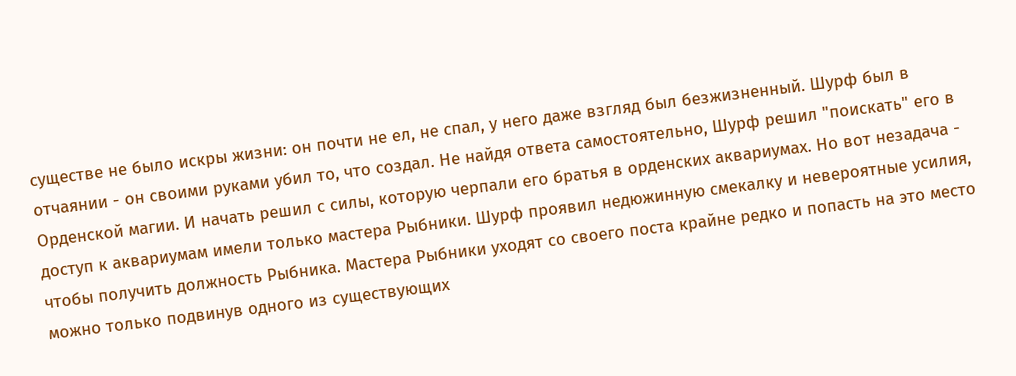существе не было искры жизни: он почти не ел, не спал, у него даже взгляд был безжизненный. Шурф был в отчаянии - он своими руками убил то, что создал. Не найдя ответа самостоятельно, Шурф решил "поискать" его в Орденской магии. И начать решил с силы, которую черпали его братья в орденских аквариумах. Но вот незадача - доступ к аквариумам имели только мастера Рыбники. Шурф проявил недюжинную смекалку и невероятные усилия, чтобы получить должность Рыбника. Мастера Рыбники уходят со своего поста крайне редко и попасть на это место можно только подвинув одного из существующих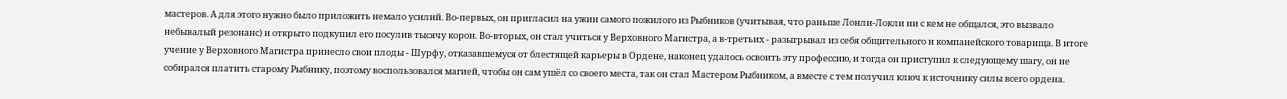мастеров. А для этого нужно было приложить немало усилий. Во-первых, он пригласил на ужин самого пожилого из Рыбников (учитывая, что раньше Лонли-Локли ни с кем не общался, это вызвало небывалый резонанс) и открыто подкупил его посулив тысячу корон. Во-вторых, он стал учиться у Верховного Магистра, а в-третьих - разыгрывал из себя общительного и компанейского товарища. В итоге учение у Верховного Магистра принесло свои плоды - Шурфу, отказавшемуся от блестящей карьеры в Ордене, наконец удалось освоить эту профессию, и тогда он приступил к следующему шагу, он не собирался платить старому Рыбнику, поэтому воспользовался магией, чтобы он сам ушёл со своего места, так он стал Мастером Рыбником, а вместе с тем получил ключ к источнику силы всего ордена.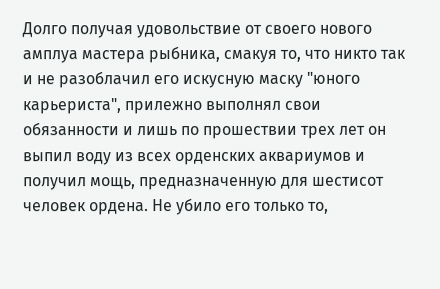Долго получая удовольствие от своего нового амплуа мастера рыбника, смакуя то, что никто так и не разоблачил его искусную маску "юного карьериста", прилежно выполнял свои обязанности и лишь по прошествии трех лет он выпил воду из всех орденских аквариумов и получил мощь, предназначенную для шестисот человек ордена. Не убило его только то,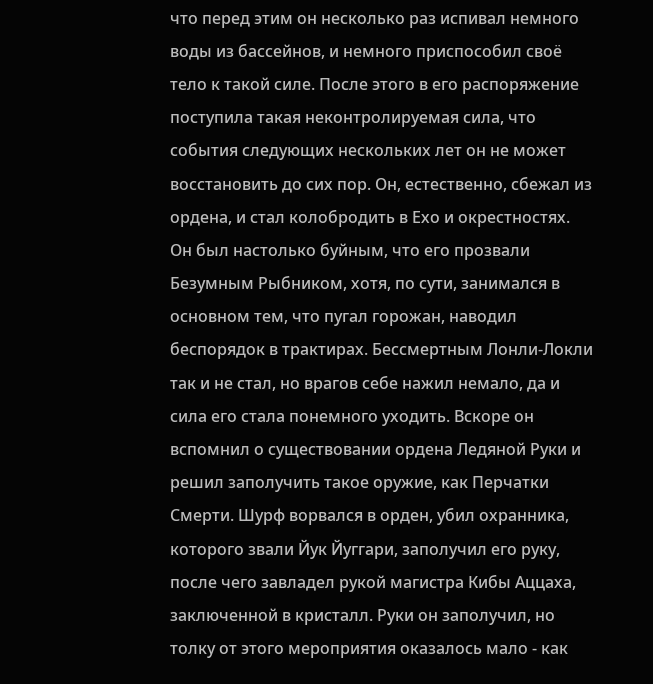что перед этим он несколько раз испивал немного воды из бассейнов, и немного приспособил своё тело к такой силе. После этого в его распоряжение поступила такая неконтролируемая сила, что события следующих нескольких лет он не может восстановить до сих пор. Он, естественно, сбежал из ордена, и стал колобродить в Ехо и окрестностях. Он был настолько буйным, что его прозвали Безумным Рыбником, хотя, по сути, занимался в основном тем, что пугал горожан, наводил беспорядок в трактирах. Бессмертным Лонли-Локли так и не стал, но врагов себе нажил немало, да и сила его стала понемного уходить. Вскоре он вспомнил о существовании ордена Ледяной Руки и решил заполучить такое оружие, как Перчатки Смерти. Шурф ворвался в орден, убил охранника, которого звали Йук Йуггари, заполучил его руку, после чего завладел рукой магистра Кибы Аццаха, заключенной в кристалл. Руки он заполучил, но толку от этого мероприятия оказалось мало - как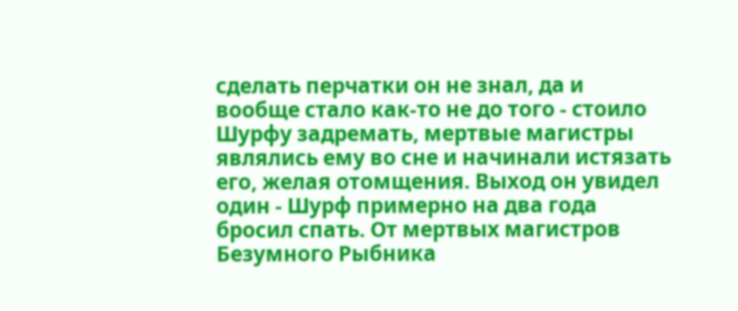сделать перчатки он не знал, да и вообще стало как-то не до того - стоило Шурфу задремать, мертвые магистры являлись ему во сне и начинали истязать его, желая отомщения. Выход он увидел один - Шурф примерно на два года бросил спать. От мертвых магистров Безумного Рыбника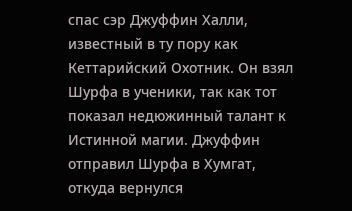спас cэр Джуффин Халли, известный в ту пору как Кеттарийский Охотник. Он взял Шурфа в ученики, так как тот показал недюжинный талант к Истинной магии. Джуффин отправил Шурфа в Хумгат, откуда вернулся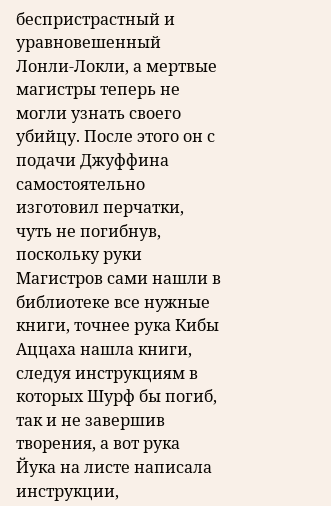беспристрастный и уравновешенный Лонли-Локли, а мертвые магистры теперь не могли узнать своего убийцу. После этого он с подачи Джуффина самостоятельно изготовил перчатки, чуть не погибнув, поскольку руки Магистров сами нашли в библиотеке все нужные книги, точнее рука Кибы Аццаха нашла книги, следуя инструкциям в которых Шурф бы погиб, так и не завершив творения, а вот рука Йука на листе написала инструкции,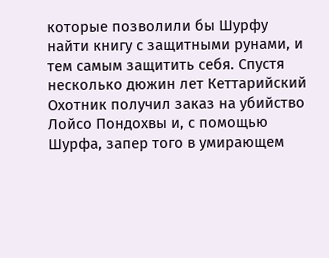которые позволили бы Шурфу найти книгу с защитными рунами, и тем самым защитить себя. Спустя несколько дюжин лет Кеттарийский Охотник получил заказ на убийство Лойсо Пондохвы и, с помощью Шурфа, запер того в умирающем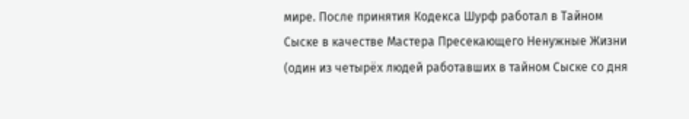мире. После принятия Кодекса Шурф работал в Тайном Сыске в качестве Мастера Пресекающего Ненужные Жизни (один из четырёх людей работавших в тайном Сыске со дня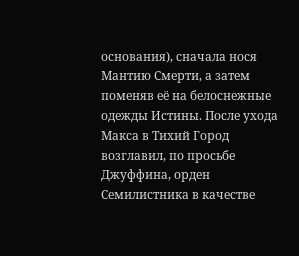основания), сначала нося Мантию Смерти, а затем поменяв её на белоснежные одежды Истины. После ухода Макса в Тихий Город возглавил, по просьбе Джуффина, орден Семилистника в качестве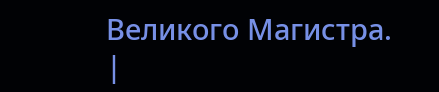Великого Магистра.
|